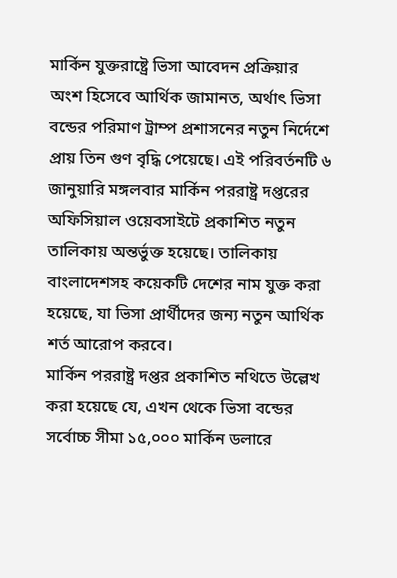মার্কিন যুক্তরাষ্ট্রে ভিসা আবেদন প্রক্রিয়ার অংশ হিসেবে আর্থিক জামানত, অর্থাৎ ভিসা বন্ডের পরিমাণ ট্রাম্প প্রশাসনের নতুন নির্দেশে প্রায় তিন গুণ বৃদ্ধি পেয়েছে। এই পরিবর্তনটি ৬ জানুয়ারি মঙ্গলবার মার্কিন পররাষ্ট্র দপ্তরের অফিসিয়াল ওয়েবসাইটে প্রকাশিত নতুন তালিকায় অন্তর্ভুক্ত হয়েছে। তালিকায় বাংলাদেশসহ কয়েকটি দেশের নাম যুক্ত করা হয়েছে, যা ভিসা প্রার্থীদের জন্য নতুন আর্থিক শর্ত আরোপ করবে।
মার্কিন পররাষ্ট্র দপ্তর প্রকাশিত নথিতে উল্লেখ করা হয়েছে যে, এখন থেকে ভিসা বন্ডের সর্বোচ্চ সীমা ১৫,০০০ মার্কিন ডলারে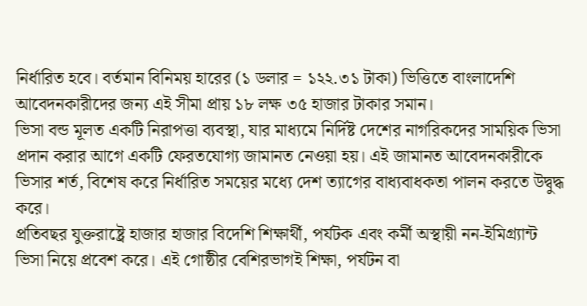নির্ধারিত হবে। বর্তমান বিনিময় হারের (১ ডলার = ১২২.৩১ টাকা) ভিত্তিতে বাংলাদেশি আবেদনকারীদের জন্য এই সীমা প্রায় ১৮ লক্ষ ৩৫ হাজার টাকার সমান।
ভিসা বন্ড মূলত একটি নিরাপত্তা ব্যবস্থা, যার মাধ্যমে নির্দিষ্ট দেশের নাগরিকদের সাময়িক ভিসা প্রদান করার আগে একটি ফেরতযোগ্য জামানত নেওয়া হয়। এই জামানত আবেদনকারীকে ভিসার শর্ত, বিশেষ করে নির্ধারিত সময়ের মধ্যে দেশ ত্যাগের বাধ্যবাধকতা পালন করতে উদ্বুদ্ধ করে।
প্রতিবছর যুক্তরাষ্ট্রে হাজার হাজার বিদেশি শিক্ষার্থী, পর্যটক এবং কর্মী অস্থায়ী নন-ইমিগ্র্যান্ট ভিসা নিয়ে প্রবেশ করে। এই গোষ্ঠীর বেশিরভাগই শিক্ষা, পর্যটন বা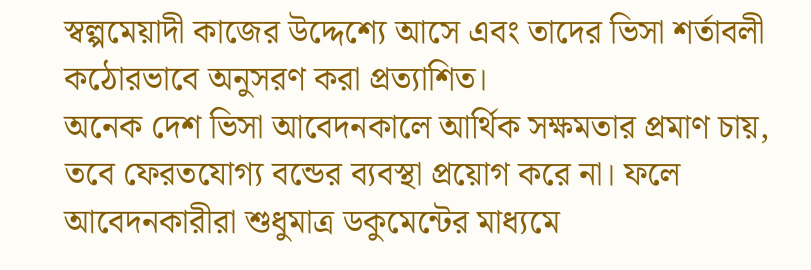স্বল্পমেয়াদী কাজের উদ্দেশ্যে আসে এবং তাদের ভিসা শর্তাবলী কঠোরভাবে অনুসরণ করা প্রত্যাশিত।
অনেক দেশ ভিসা আবেদনকালে আর্থিক সক্ষমতার প্রমাণ চায়, তবে ফেরতযোগ্য বন্ডের ব্যবস্থা প্রয়োগ করে না। ফলে আবেদনকারীরা শুধুমাত্র ডকুমেন্টের মাধ্যমে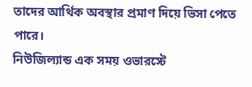তাদের আর্থিক অবস্থার প্রমাণ দিয়ে ভিসা পেতে পারে।
নিউজিল্যান্ড এক সময় ওভারস্টে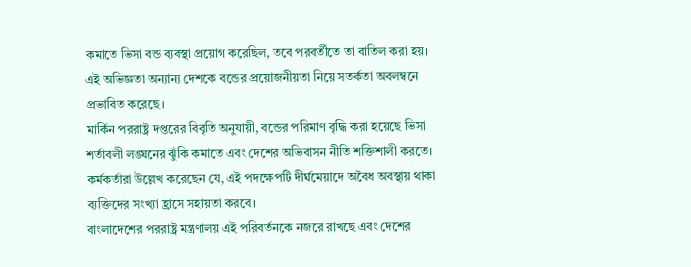কমাতে ভিসা বন্ড ব্যবস্থা প্রয়োগ করেছিল, তবে পরবর্তীতে তা বাতিল করা হয়। এই অভিজ্ঞতা অন্যান্য দেশকে বন্ডের প্রয়োজনীয়তা নিয়ে সতর্কতা অবলম্বনে প্রভাবিত করেছে।
মার্কিন পররাষ্ট্র দপ্তরের বিবৃতি অনুযায়ী, বন্ডের পরিমাণ বৃদ্ধি করা হয়েছে ভিসা শর্তাবলী লঙ্ঘনের ঝুঁকি কমাতে এবং দেশের অভিবাসন নীতি শক্তিশালী করতে। কর্মকর্তারা উল্লেখ করেছেন যে, এই পদক্ষেপটি দীর্ঘমেয়াদে অবৈধ অবস্থায় থাকা ব্যক্তিদের সংখ্যা হ্রাসে সহায়তা করবে।
বাংলাদেশের পররাষ্ট্র মন্ত্রণালয় এই পরিবর্তনকে নজরে রাখছে এবং দেশের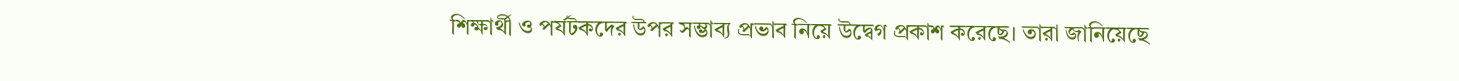শিক্ষার্থী ও পর্যটকদের উপর সম্ভাব্য প্রভাব নিয়ে উদ্বেগ প্রকাশ করেছে। তারা জানিয়েছে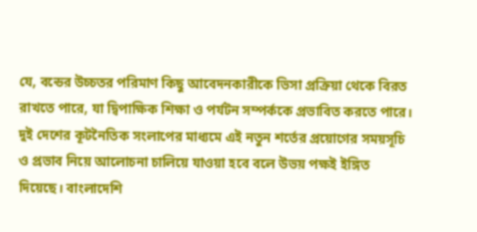যে, বন্ডের উচ্চতর পরিমাণ কিছু আবেদনকারীকে ভিসা প্রক্রিয়া থেকে বিরত রাখতে পারে, যা দ্বিপাক্ষিক শিক্ষা ও পর্যটন সম্পর্ককে প্রভাবিত করতে পারে।
দুই দেশের কূটনৈতিক সংলাপের মাধ্যমে এই নতুন শর্তের প্রয়োগের সময়সূচি ও প্রভাব নিয়ে আলোচনা চালিয়ে যাওয়া হবে বলে উভয় পক্ষই ইঙ্গিত দিয়েছে। বাংলাদেশি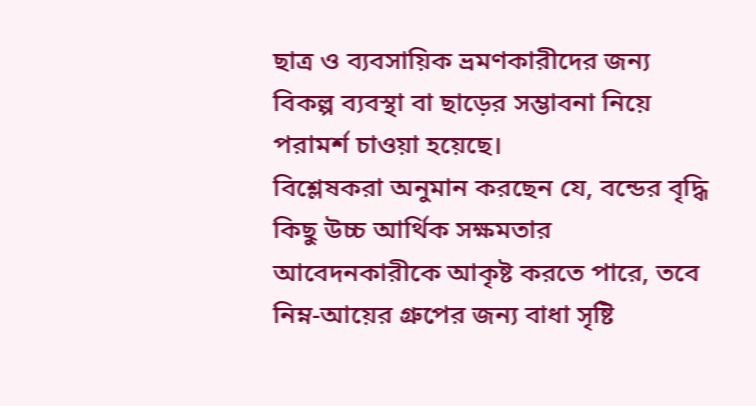ছাত্র ও ব্যবসায়িক ভ্রমণকারীদের জন্য বিকল্প ব্যবস্থা বা ছাড়ের সম্ভাবনা নিয়ে পরামর্শ চাওয়া হয়েছে।
বিশ্লেষকরা অনুমান করছেন যে, বন্ডের বৃদ্ধি কিছু উচ্চ আর্থিক সক্ষমতার আবেদনকারীকে আকৃষ্ট করতে পারে, তবে নিম্ন-আয়ের গ্রুপের জন্য বাধা সৃষ্টি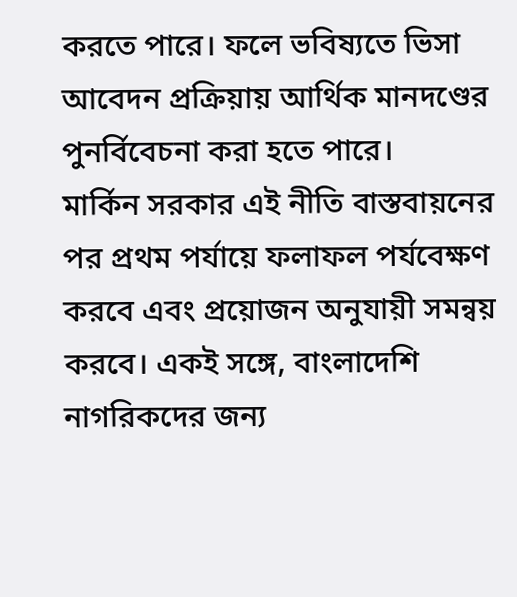করতে পারে। ফলে ভবিষ্যতে ভিসা আবেদন প্রক্রিয়ায় আর্থিক মানদণ্ডের পুনর্বিবেচনা করা হতে পারে।
মার্কিন সরকার এই নীতি বাস্তবায়নের পর প্রথম পর্যায়ে ফলাফল পর্যবেক্ষণ করবে এবং প্রয়োজন অনুযায়ী সমন্বয় করবে। একই সঙ্গে, বাংলাদেশি নাগরিকদের জন্য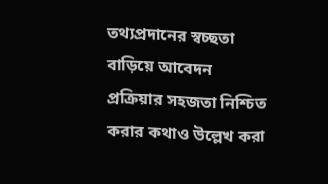তথ্যপ্রদানের স্বচ্ছতা বাড়িয়ে আবেদন প্রক্রিয়ার সহজতা নিশ্চিত করার কথাও উল্লেখ করা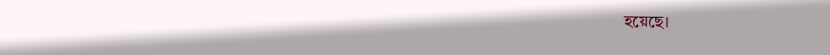হয়েছে।